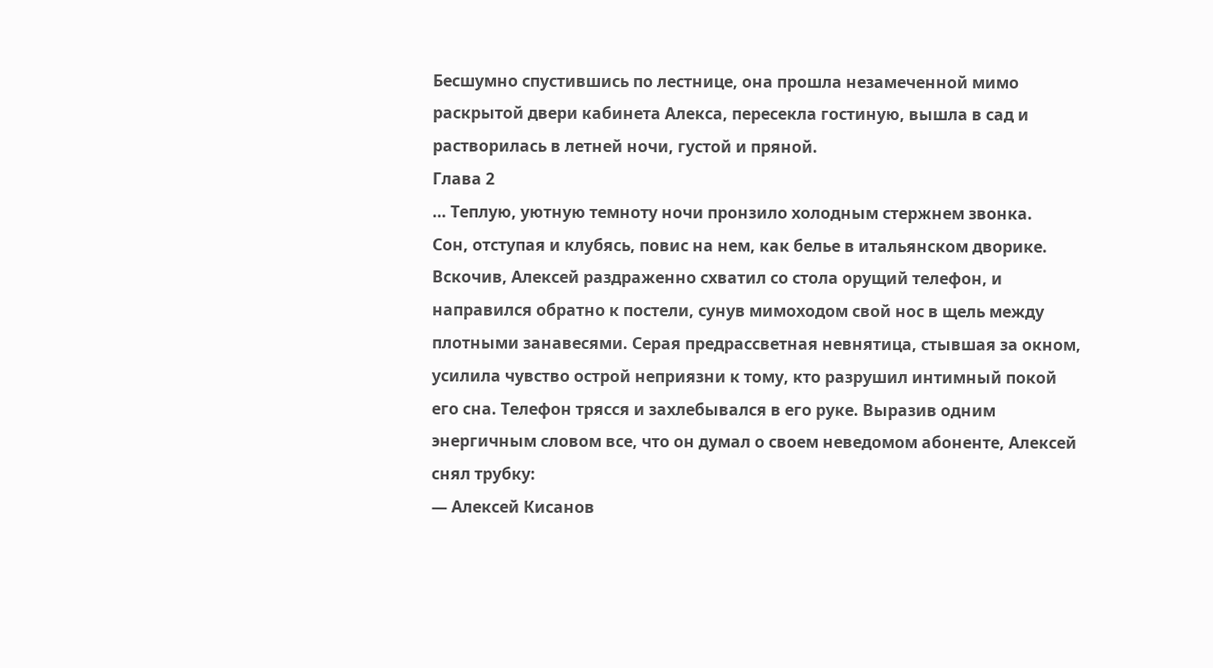Бесшумно спустившись по лестнице, она прошла незамеченной мимо раскрытой двери кабинета Алекса, пересекла гостиную, вышла в сад и растворилась в летней ночи, густой и пряной.
Глава 2
… Теплую, уютную темноту ночи пронзило холодным стержнем звонка.
Сон, отступая и клубясь, повис на нем, как белье в итальянском дворике.
Вскочив, Алексей раздраженно схватил со стола орущий телефон, и направился обратно к постели, сунув мимоходом свой нос в щель между плотными занавесями. Серая предрассветная невнятица, стывшая за окном, усилила чувство острой неприязни к тому, кто разрушил интимный покой его сна. Телефон трясся и захлебывался в его руке. Выразив одним энергичным словом все, что он думал о своем неведомом абоненте, Алексей снял трубку:
— Алексей Кисанов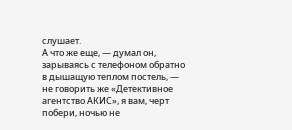слушает.
А что же еще, — думал он, зарываясь с телефоном обратно в дышащую теплом постель, — не говорить же «Детективное агентство АКИС», я вам, черт побери, ночью не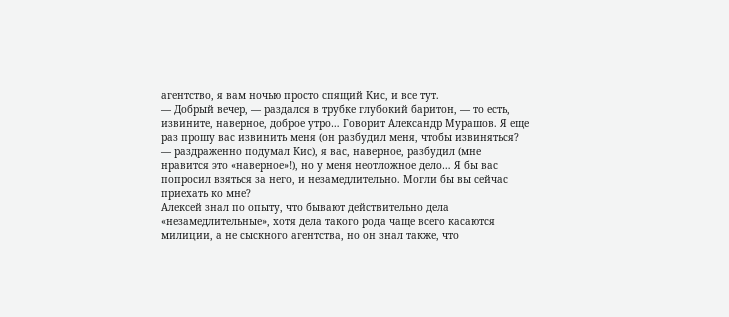агентство, я вам ночью просто спящий Кис, и все тут.
— Добрый вечер, — раздался в трубке глубокий баритон, — то есть, извините, наверное, доброе утро… Говорит Александр Мурашов. Я еще раз прошу вас извинить меня (он разбудил меня, чтобы извиняться? — раздраженно подумал Кис), я вас, наверное, разбудил (мне нравится это «наверное»!), но у меня неотложное дело… Я бы вас попросил взяться за него, и незамедлительно. Могли бы вы сейчас приехать ко мне?
Алексей знал по опыту, что бывают действительно дела «незамедлительные», хотя дела такого рода чаще всего касаются милиции, а не сыскного агентства, но он знал также, что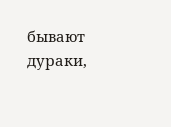бывают дураки,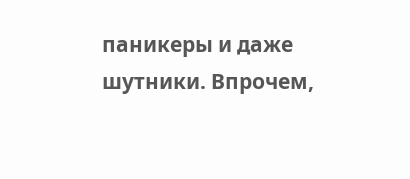паникеры и даже шутники. Впрочем,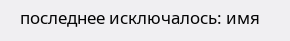последнее исключалось: имя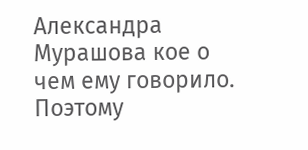Александра Мурашова кое о чем ему говорило. Поэтому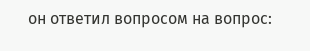он ответил вопросом на вопрос: